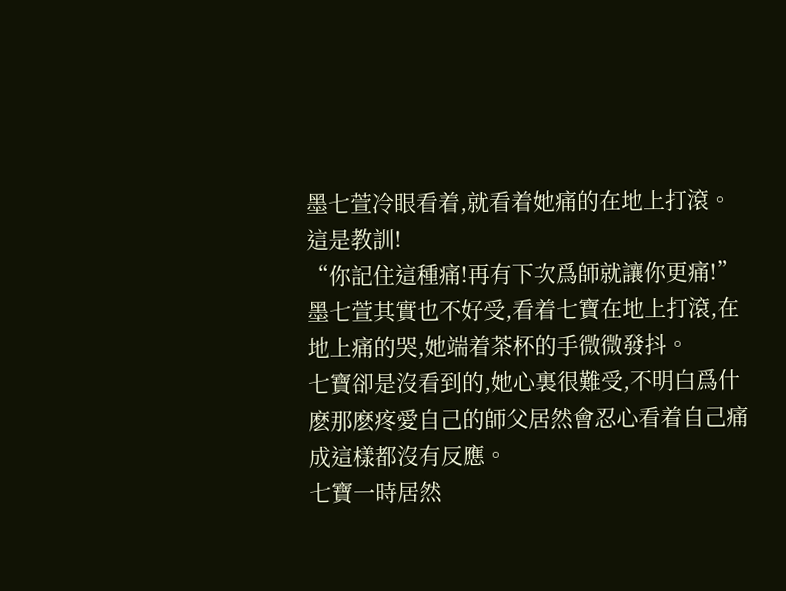墨七萱冷眼看着,就看着她痛的在地上打滾。
這是教訓!
“你記住這種痛!再有下次爲師就讓你更痛!”墨七萱其實也不好受,看着七寶在地上打滾,在地上痛的哭,她端着茶杯的手微微發抖。
七寶卻是沒看到的,她心裏很難受,不明白爲什麽那麽疼愛自己的師父居然會忍心看着自己痛成這樣都沒有反應。
七寶一時居然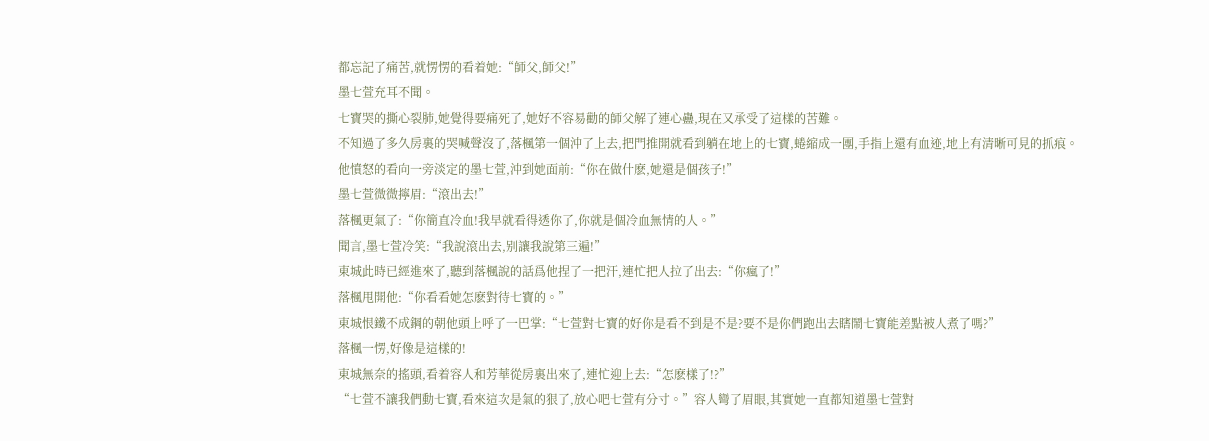都忘記了痛苦,就愣愣的看着她:“師父,師父!”
墨七萱充耳不聞。
七寶哭的撕心裂肺,她覺得要痛死了,她好不容易勸的師父解了連心蠱,現在又承受了這樣的苦難。
不知過了多久房裏的哭喊聲沒了,落楓第一個沖了上去,把門推開就看到躺在地上的七寶,蜷縮成一團,手指上還有血迹,地上有清晰可見的抓痕。
他憤怒的看向一旁淡定的墨七萱,沖到她面前:“你在做什麽,她還是個孩子!”
墨七萱微微擰眉:“滾出去!”
落楓更氣了:“你簡直冷血!我早就看得透你了,你就是個冷血無情的人。”
聞言,墨七萱冷笑:“我說滾出去,别讓我說第三遍!”
東城此時已經進來了,聽到落楓說的話爲他捏了一把汗,連忙把人拉了出去:“你瘋了!”
落楓甩開他:“你看看她怎麽對待七寶的。”
東城恨鐵不成鋼的朝他頭上呼了一巴掌:“七萱對七寶的好你是看不到是不是?要不是你們跑出去瞎鬧七寶能差點被人煮了嗎?”
落楓一愣,好像是這樣的!
東城無奈的搖頭,看着容人和芳華從房裏出來了,連忙迎上去:“怎麽樣了!?”
“七萱不讓我們動七寶,看來這次是氣的狠了,放心吧七萱有分寸。”容人彎了眉眼,其實她一直都知道墨七萱對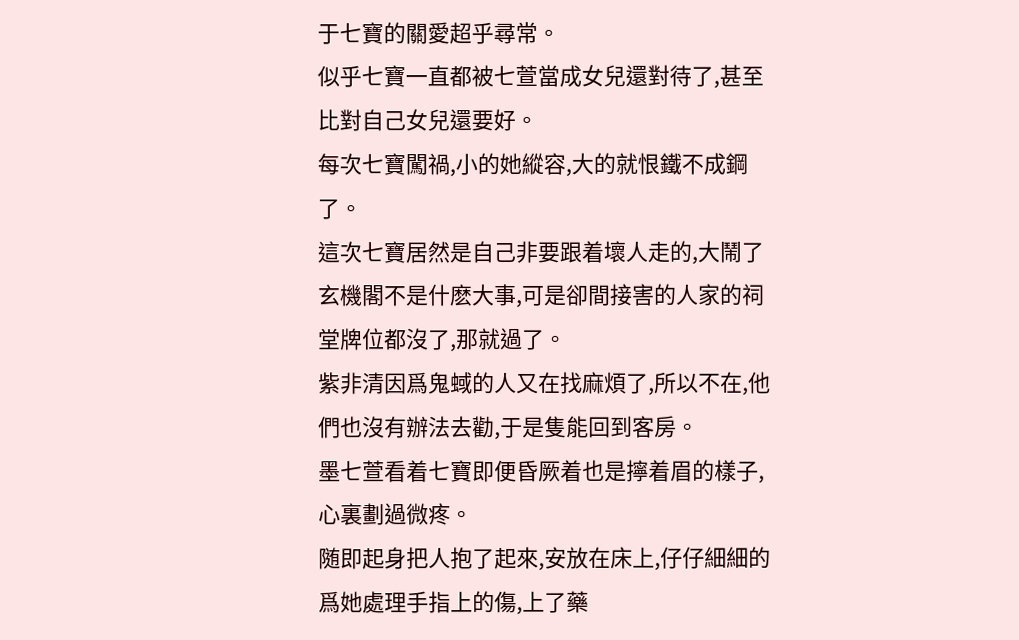于七寶的關愛超乎尋常。
似乎七寶一直都被七萱當成女兒還對待了,甚至比對自己女兒還要好。
每次七寶闖禍,小的她縱容,大的就恨鐵不成鋼了。
這次七寶居然是自己非要跟着壞人走的,大鬧了玄機閣不是什麽大事,可是卻間接害的人家的祠堂牌位都沒了,那就過了。
紫非清因爲鬼蜮的人又在找麻煩了,所以不在,他們也沒有辦法去勸,于是隻能回到客房。
墨七萱看着七寶即便昏厥着也是擰着眉的樣子,心裏劃過微疼。
随即起身把人抱了起來,安放在床上,仔仔細細的爲她處理手指上的傷,上了藥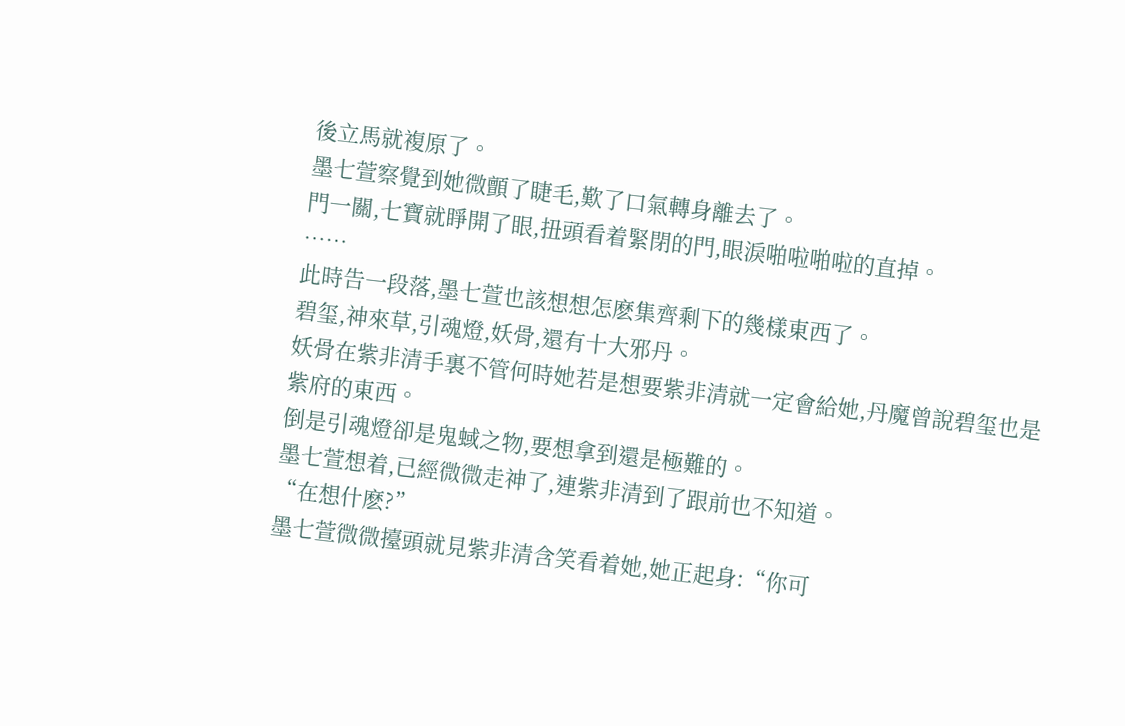後立馬就複原了。
墨七萱察覺到她微顫了睫毛,歎了口氣轉身離去了。
門一關,七寶就睜開了眼,扭頭看着緊閉的門,眼淚啪啦啪啦的直掉。
……
此時告一段落,墨七萱也該想想怎麽集齊剩下的幾樣東西了。
碧玺,神來草,引魂燈,妖骨,還有十大邪丹。
妖骨在紫非清手裏不管何時她若是想要紫非清就一定會給她,丹魔曾說碧玺也是紫府的東西。
倒是引魂燈卻是鬼蜮之物,要想拿到還是極難的。
墨七萱想着,已經微微走神了,連紫非清到了跟前也不知道。
“在想什麽?”
墨七萱微微擡頭就見紫非清含笑看着她,她正起身:“你可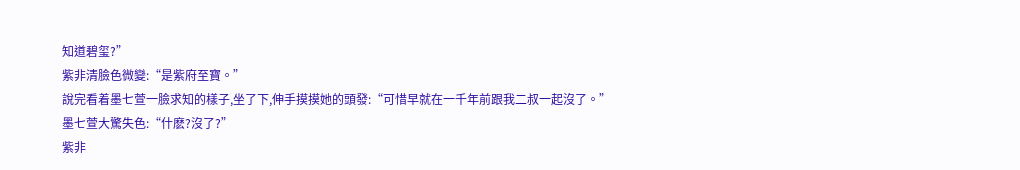知道碧玺?”
紫非清臉色微變:“是紫府至寶。”
說完看着墨七萱一臉求知的樣子,坐了下,伸手摸摸她的頭發:“可惜早就在一千年前跟我二叔一起沒了。”
墨七萱大驚失色:“什麽?沒了?”
紫非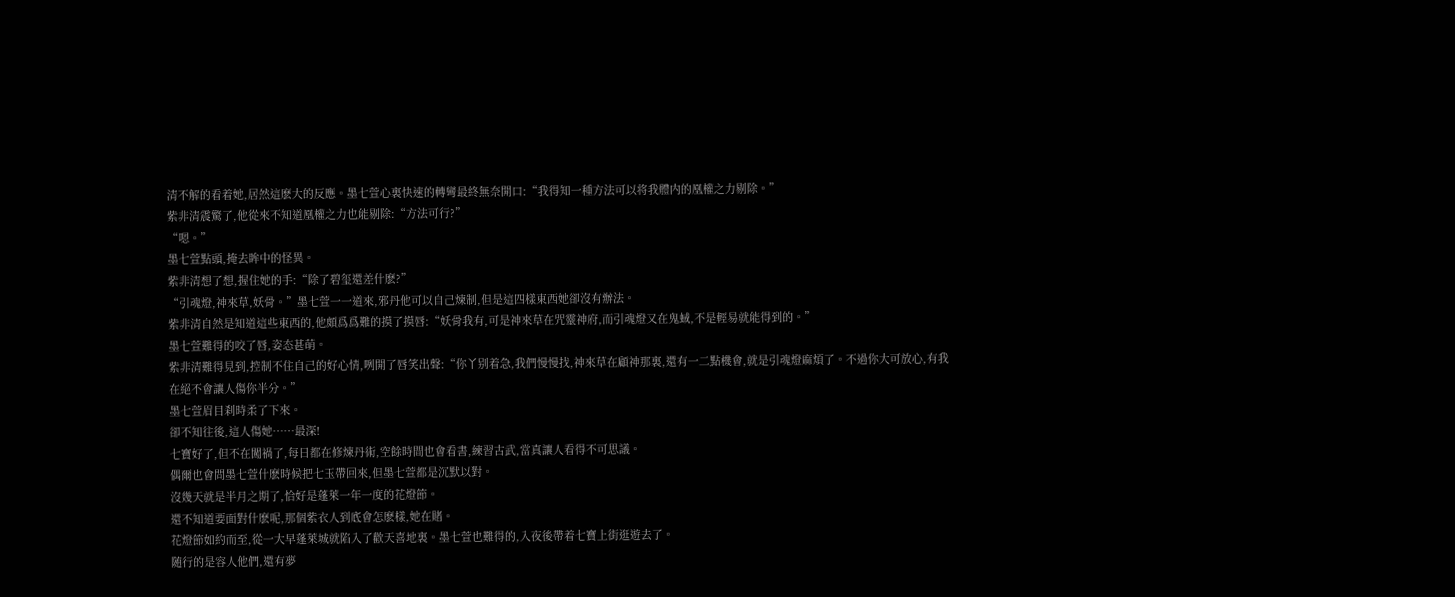清不解的看着她,居然這麽大的反應。墨七萱心裏快速的轉彎最終無奈開口:“我得知一種方法可以将我體内的凰權之力剔除。”
紫非清震驚了,他從來不知道凰權之力也能剔除:“方法可行?”
“嗯。”
墨七萱點頭,掩去眸中的怪異。
紫非清想了想,握住她的手:“除了碧玺還差什麽?”
“引魂燈,神來草,妖骨。”墨七萱一一道來,邪丹他可以自己煉制,但是這四樣東西她卻沒有辦法。
紫非清自然是知道這些東西的,他頗爲爲難的摸了摸唇:“妖骨我有,可是神來草在咒靈神府,而引魂燈又在鬼蜮,不是輕易就能得到的。”
墨七萱難得的咬了唇,姿态甚萌。
紫非清難得見到,控制不住自己的好心情,咧開了唇笑出聲:“你丫别着急,我們慢慢找,神來草在顧神那裏,還有一二點機會,就是引魂燈麻煩了。不過你大可放心,有我在絕不會讓人傷你半分。”
墨七萱眉目刹時柔了下來。
卻不知往後,這人傷她……最深!
七寶好了,但不在闖禍了,每日都在修煉丹術,空餘時間也會看書,練習古武,當真讓人看得不可思議。
偶爾也會問墨七萱什麽時候把七玉帶回來,但墨七萱都是沉默以對。
沒幾天就是半月之期了,恰好是蓬萊一年一度的花燈節。
還不知道要面對什麽呢,那個紫衣人到底會怎麽樣,她在賭。
花燈節如約而至,從一大早蓬萊城就陷入了歡天喜地裏。墨七萱也難得的,入夜後帶着七寶上街逛遊去了。
随行的是容人他們,還有夢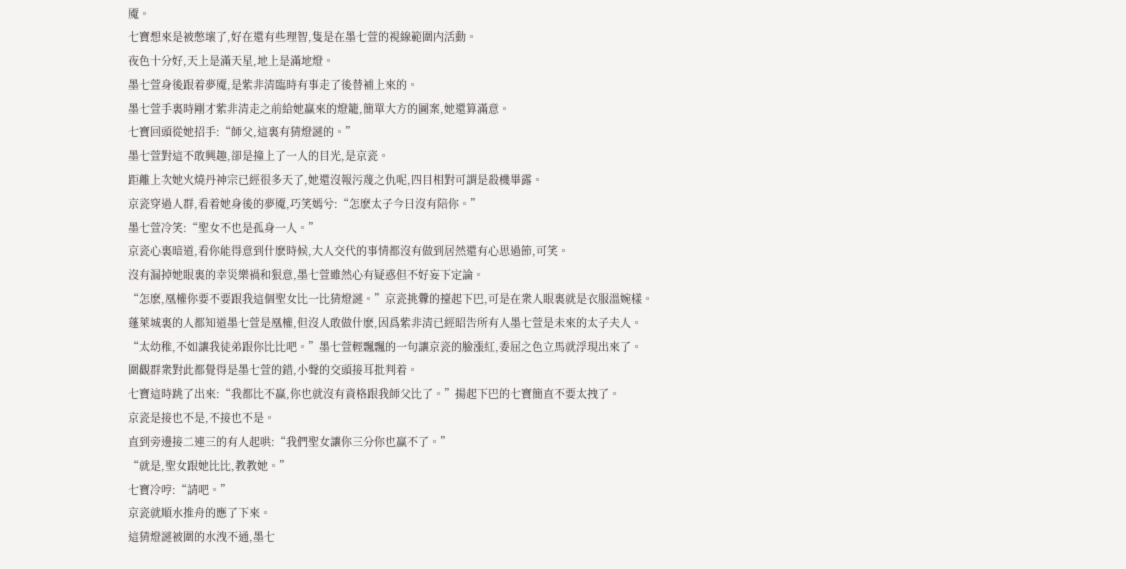魇。
七寶想來是被憋壞了,好在還有些理智,隻是在墨七萱的視線範圍内活動。
夜色十分好,天上是滿天星,地上是滿地燈。
墨七萱身後跟着夢魇,是紫非清臨時有事走了後替補上來的。
墨七萱手裏時剛才紫非清走之前給她赢來的燈籠,簡單大方的圖案,她還算滿意。
七寶回頭從她招手:“師父,這裏有猜燈謎的。”
墨七萱對這不敢興趣,卻是撞上了一人的目光,是京瓷。
距離上次她火燒丹神宗已經很多天了,她還沒報污蔑之仇呢,四目相對可謂是殺機畢露。
京瓷穿過人群,看着她身後的夢魇,巧笑嫣兮:“怎麽太子今日沒有陪你。”
墨七萱冷笑:“聖女不也是孤身一人。”
京瓷心裏暗道,看你能得意到什麽時候,大人交代的事情都沒有做到居然還有心思過節,可笑。
沒有漏掉她眼裏的幸災樂禍和狠意,墨七萱雖然心有疑惑但不好妄下定論。
“怎麽,凰權你要不要跟我這個聖女比一比猜燈謎。”京瓷挑釁的擡起下巴,可是在衆人眼裏就是衣服溫婉樣。
蓬萊城裏的人都知道墨七萱是凰權,但沒人敢做什麽,因爲紫非清已經昭告所有人墨七萱是未來的太子夫人。
“太幼稚,不如讓我徒弟跟你比比吧。”墨七萱輕飄飄的一句讓京瓷的臉漲紅,委屈之色立馬就浮現出來了。
圍觀群衆對此都覺得是墨七萱的錯,小聲的交頭接耳批判着。
七寶這時跳了出來:“我都比不赢,你也就沒有資格跟我師父比了。”揚起下巴的七寶簡直不要太拽了。
京瓷是接也不是,不接也不是。
直到旁邊接二連三的有人起哄:“我們聖女讓你三分你也赢不了。”
“就是,聖女跟她比比,教教她。”
七寶冷哼:“請吧。”
京瓷就順水推舟的應了下來。
這猜燈謎被圍的水洩不通,墨七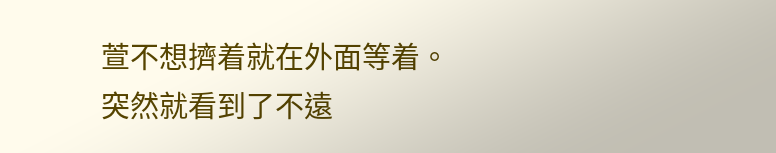萱不想擠着就在外面等着。
突然就看到了不遠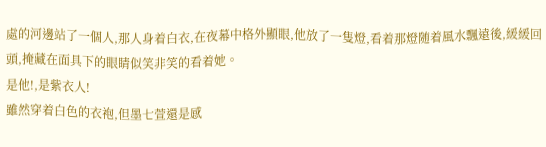處的河邊站了一個人,那人身着白衣,在夜幕中格外顯眼,他放了一隻燈,看着那燈随着風水飄遠後,緩緩回頭,掩藏在面具下的眼睛似笑非笑的看着她。
是他!,是紫衣人!
雖然穿着白色的衣袍,但墨七萱還是感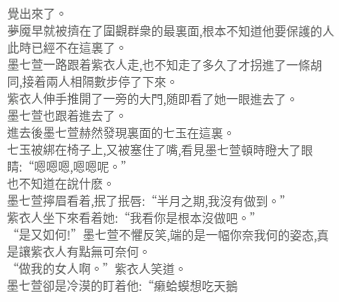覺出來了。
夢魇早就被擠在了圍觀群衆的最裏面,根本不知道他要保護的人此時已經不在這裏了。
墨七萱一路跟着紫衣人走,也不知走了多久了才拐進了一條胡同,接着兩人相隔數步停了下來。
紫衣人伸手推開了一旁的大門,随即看了她一眼進去了。
墨七萱也跟着進去了。
進去後墨七萱赫然發現裏面的七玉在這裏。
七玉被綁在椅子上,又被塞住了嘴,看見墨七萱頓時瞪大了眼睛:“嗯嗯嗯,嗯嗯呢。”
也不知道在說什麽。
墨七萱擰眉看着,抿了抿唇:“半月之期,我沒有做到。”
紫衣人坐下來看着她:“我看你是根本沒做吧。”
“是又如何!”墨七萱不懼反笑,端的是一幅你奈我何的姿态,真是讓紫衣人有點無可奈何。
“做我的女人啊。”紫衣人笑道。
墨七萱卻是冷漠的盯着他:“癞蛤蟆想吃天鵝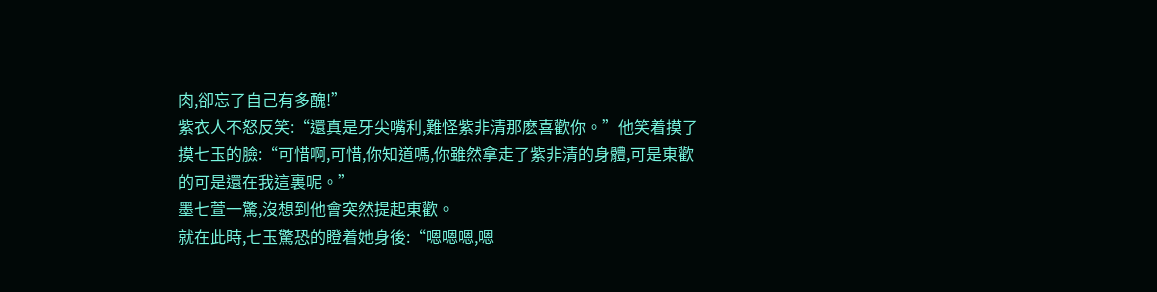肉,卻忘了自己有多醜!”
紫衣人不怒反笑:“還真是牙尖嘴利,難怪紫非清那麽喜歡你。”他笑着摸了摸七玉的臉:“可惜啊,可惜,你知道嗎,你雖然拿走了紫非清的身體,可是東歡的可是還在我這裏呢。”
墨七萱一驚,沒想到他會突然提起東歡。
就在此時,七玉驚恐的瞪着她身後:“嗯嗯嗯,嗯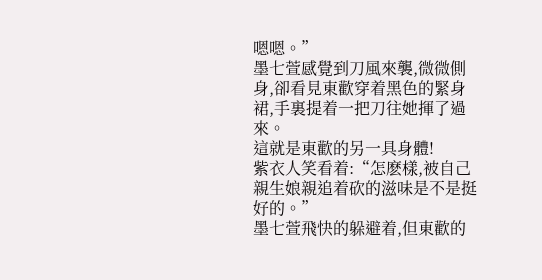嗯嗯。”
墨七萱感覺到刀風來襲,微微側身,卻看見東歡穿着黑色的緊身裙,手裏提着一把刀往她揮了過來。
這就是東歡的另一具身體!
紫衣人笑看着:“怎麽樣,被自己親生娘親追着砍的滋味是不是挺好的。”
墨七萱飛快的躲避着,但東歡的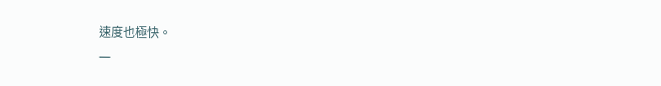速度也極快。
一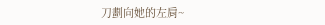刀劃向她的左肩~